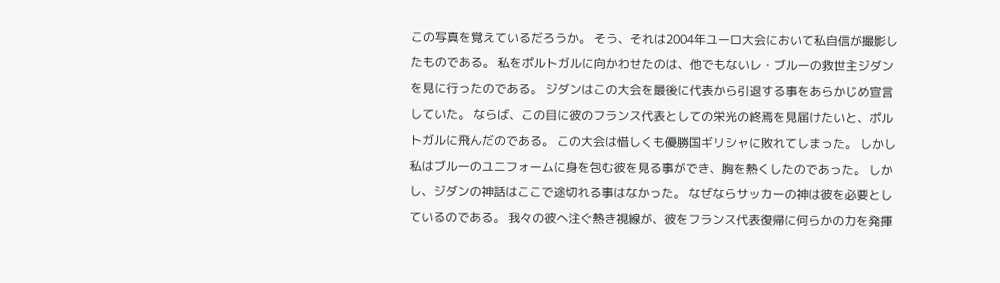この写真を覚えているだろうか。 そう、それは2004年ユーロ大会において私自信が撮影したものである。 私をポルトガルに向かわせたのは、他でもないレ・ブルーの救世主ジダンを見に行ったのである。 ジダンはこの大会を最後に代表から引退する事をあらかじめ宣言していた。 ならば、この目に彼のフランス代表としての栄光の終焉を見届けたいと、ポルトガルに飛んだのである。 この大会は惜しくも優勝国ギリシャに敗れてしまった。 しかし私はブルーのユニフォームに身を包む彼を見る事ができ、胸を熱くしたのであった。 しかし、ジダンの神話はここで途切れる事はなかった。 なぜならサッカーの神は彼を必要としているのである。 我々の彼へ注ぐ熱き視線が、彼をフランス代表復帰に何らかの力を発揮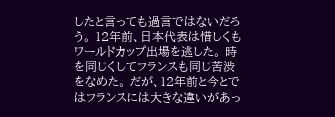したと言っても過言ではないだろう。 12年前、日本代表は惜しくもワールドカップ出場を逃した。 時を同じくしてフランスも同じ苦渋をなめた。 だが、12年前と今とではフランスには大きな違いがあっ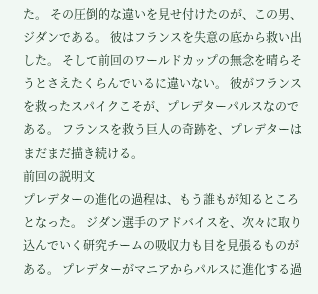た。 その圧倒的な違いを見せ付けたのが、この男、ジダンである。 彼はフランスを失意の底から救い出した。 そして前回のワールドカップの無念を晴らそうとさえたくらんでいるに違いない。 彼がフランスを救ったスパイクこそが、プレデターパルスなのである。 フランスを救う巨人の奇跡を、プレデターはまだまだ描き続ける。
前回の説明文
プレデターの進化の過程は、もう誰もが知るところとなった。 ジダン選手のアドバイスを、次々に取り込んでいく研究チームの吸収力も目を見張るものがある。 プレデターがマニアからパルスに進化する過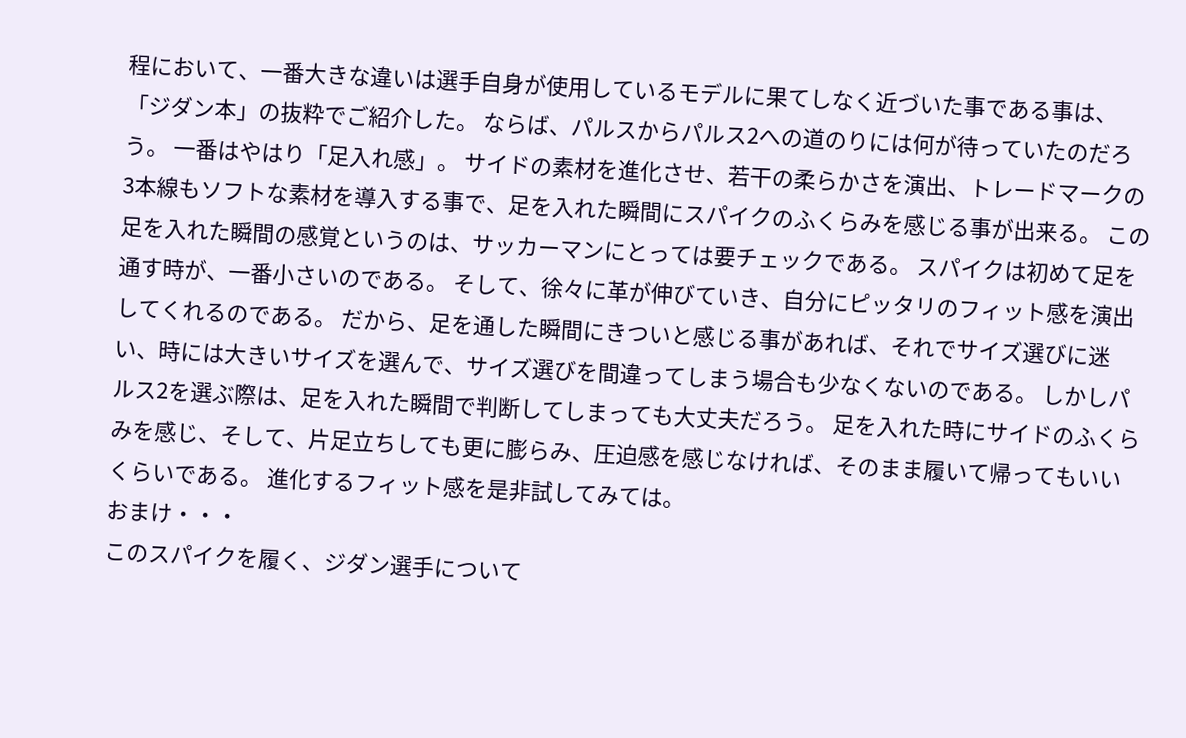程において、一番大きな違いは選手自身が使用しているモデルに果てしなく近づいた事である事は、「ジダン本」の抜粋でご紹介した。 ならば、パルスからパルス2への道のりには何が待っていたのだろう。 一番はやはり「足入れ感」。 サイドの素材を進化させ、若干の柔らかさを演出、トレードマークの3本線もソフトな素材を導入する事で、足を入れた瞬間にスパイクのふくらみを感じる事が出来る。 この足を入れた瞬間の感覚というのは、サッカーマンにとっては要チェックである。 スパイクは初めて足を通す時が、一番小さいのである。 そして、徐々に革が伸びていき、自分にピッタリのフィット感を演出してくれるのである。 だから、足を通した瞬間にきついと感じる事があれば、それでサイズ選びに迷い、時には大きいサイズを選んで、サイズ選びを間違ってしまう場合も少なくないのである。 しかしパルス2を選ぶ際は、足を入れた瞬間で判断してしまっても大丈夫だろう。 足を入れた時にサイドのふくらみを感じ、そして、片足立ちしても更に膨らみ、圧迫感を感じなければ、そのまま履いて帰ってもいいくらいである。 進化するフィット感を是非試してみては。
おまけ・・・
このスパイクを履く、ジダン選手について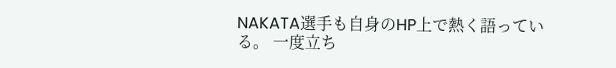NAKATA選手も自身のHP上で熱く語っている。 一度立ち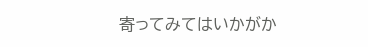寄ってみてはいかがか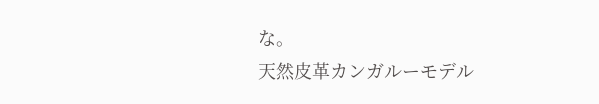な。
天然皮革カンガルーモデル